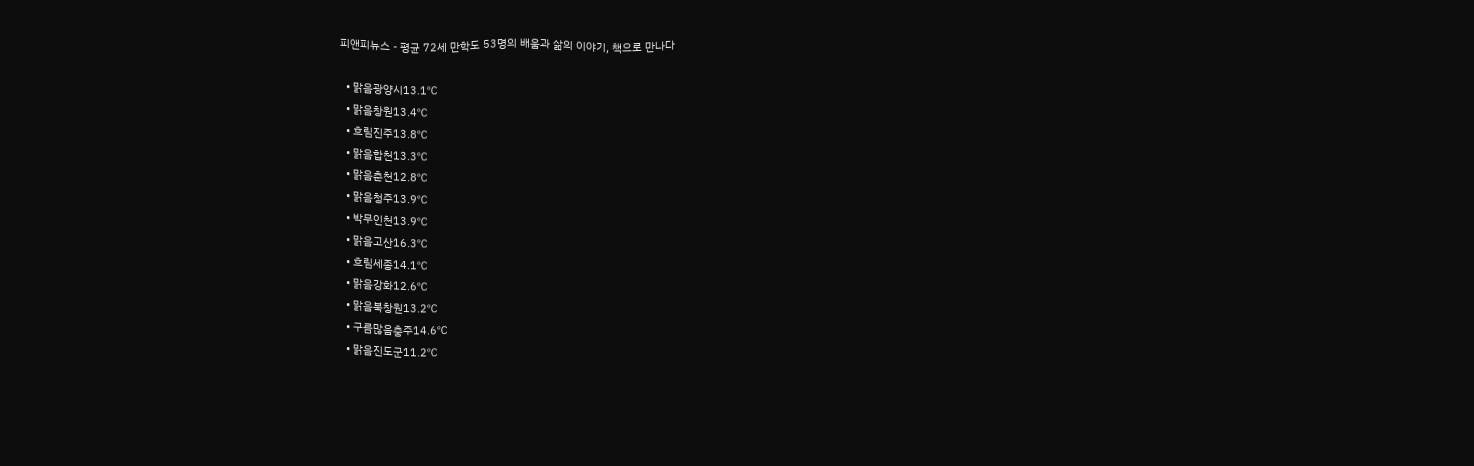피앤피뉴스 - 평균 72세 만학도 53명의 배움과 삶의 이야기, 책으로 만나다

  • 맑음광양시13.1℃
  • 맑음창원13.4℃
  • 흐림진주13.8℃
  • 맑음합천13.3℃
  • 맑음춘천12.8℃
  • 맑음청주13.9℃
  • 박무인천13.9℃
  • 맑음고산16.3℃
  • 흐림세종14.1℃
  • 맑음강화12.6℃
  • 맑음북창원13.2℃
  • 구름많음충주14.6℃
  • 맑음진도군11.2℃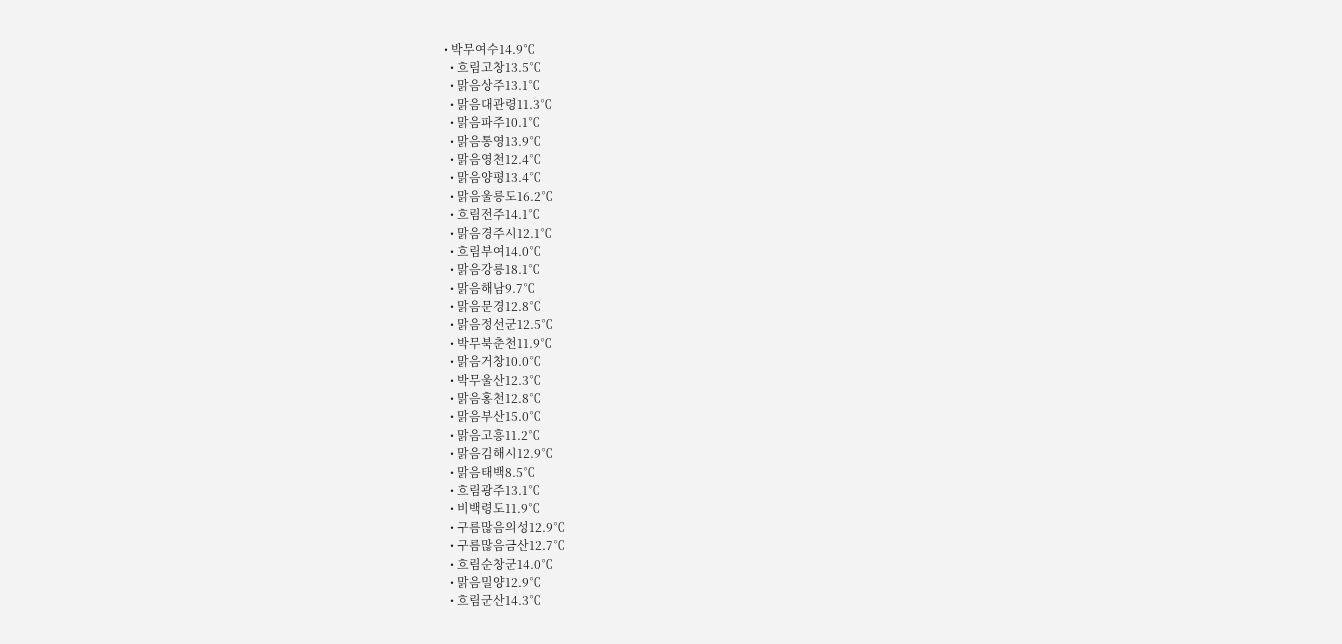• 박무여수14.9℃
  • 흐림고창13.5℃
  • 맑음상주13.1℃
  • 맑음대관령11.3℃
  • 맑음파주10.1℃
  • 맑음통영13.9℃
  • 맑음영천12.4℃
  • 맑음양평13.4℃
  • 맑음울릉도16.2℃
  • 흐림전주14.1℃
  • 맑음경주시12.1℃
  • 흐림부여14.0℃
  • 맑음강릉18.1℃
  • 맑음해남9.7℃
  • 맑음문경12.8℃
  • 맑음정선군12.5℃
  • 박무북춘천11.9℃
  • 맑음거창10.0℃
  • 박무울산12.3℃
  • 맑음홍천12.8℃
  • 맑음부산15.0℃
  • 맑음고흥11.2℃
  • 맑음김해시12.9℃
  • 맑음태백8.5℃
  • 흐림광주13.1℃
  • 비백령도11.9℃
  • 구름많음의성12.9℃
  • 구름많음금산12.7℃
  • 흐림순창군14.0℃
  • 맑음밀양12.9℃
  • 흐림군산14.3℃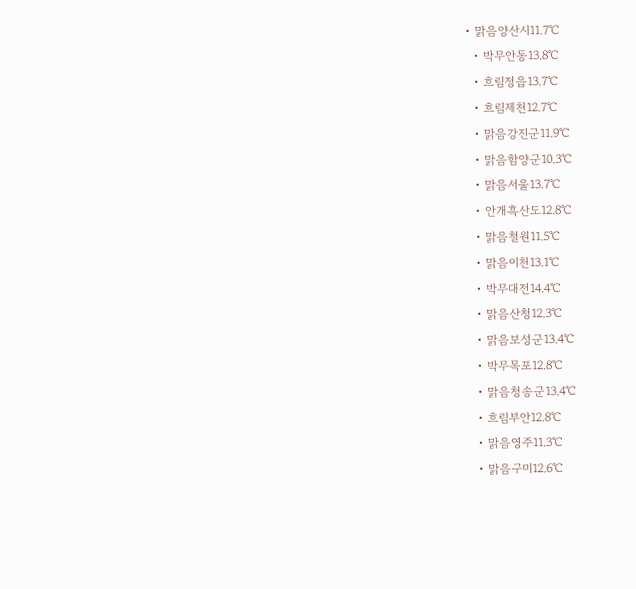• 맑음양산시11.7℃
  • 박무안동13.8℃
  • 흐림정읍13.7℃
  • 흐림제천12.7℃
  • 맑음강진군11.9℃
  • 맑음함양군10.3℃
  • 맑음서울13.7℃
  • 안개흑산도12.8℃
  • 맑음철원11.5℃
  • 맑음이천13.1℃
  • 박무대전14.4℃
  • 맑음산청12.3℃
  • 맑음보성군13.4℃
  • 박무목포12.8℃
  • 맑음청송군13.4℃
  • 흐림부안12.8℃
  • 맑음영주11.3℃
  • 맑음구미12.6℃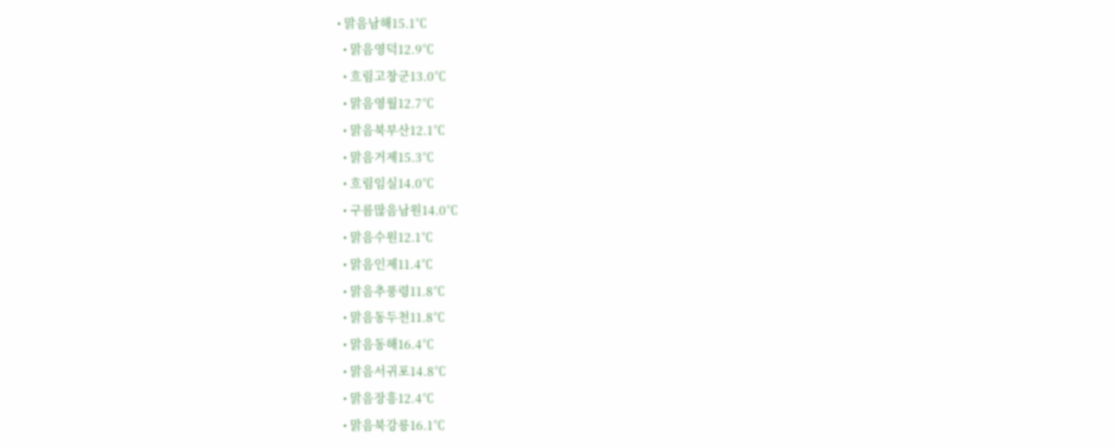• 맑음남해15.1℃
  • 맑음영덕12.9℃
  • 흐림고창군13.0℃
  • 맑음영월12.7℃
  • 맑음북부산12.1℃
  • 맑음거제15.3℃
  • 흐림임실14.0℃
  • 구름많음남원14.0℃
  • 맑음수원12.1℃
  • 맑음인제11.4℃
  • 맑음추풍령11.8℃
  • 맑음동두천11.8℃
  • 맑음동해16.4℃
  • 맑음서귀포14.8℃
  • 맑음장흥12.4℃
  • 맑음북강릉16.1℃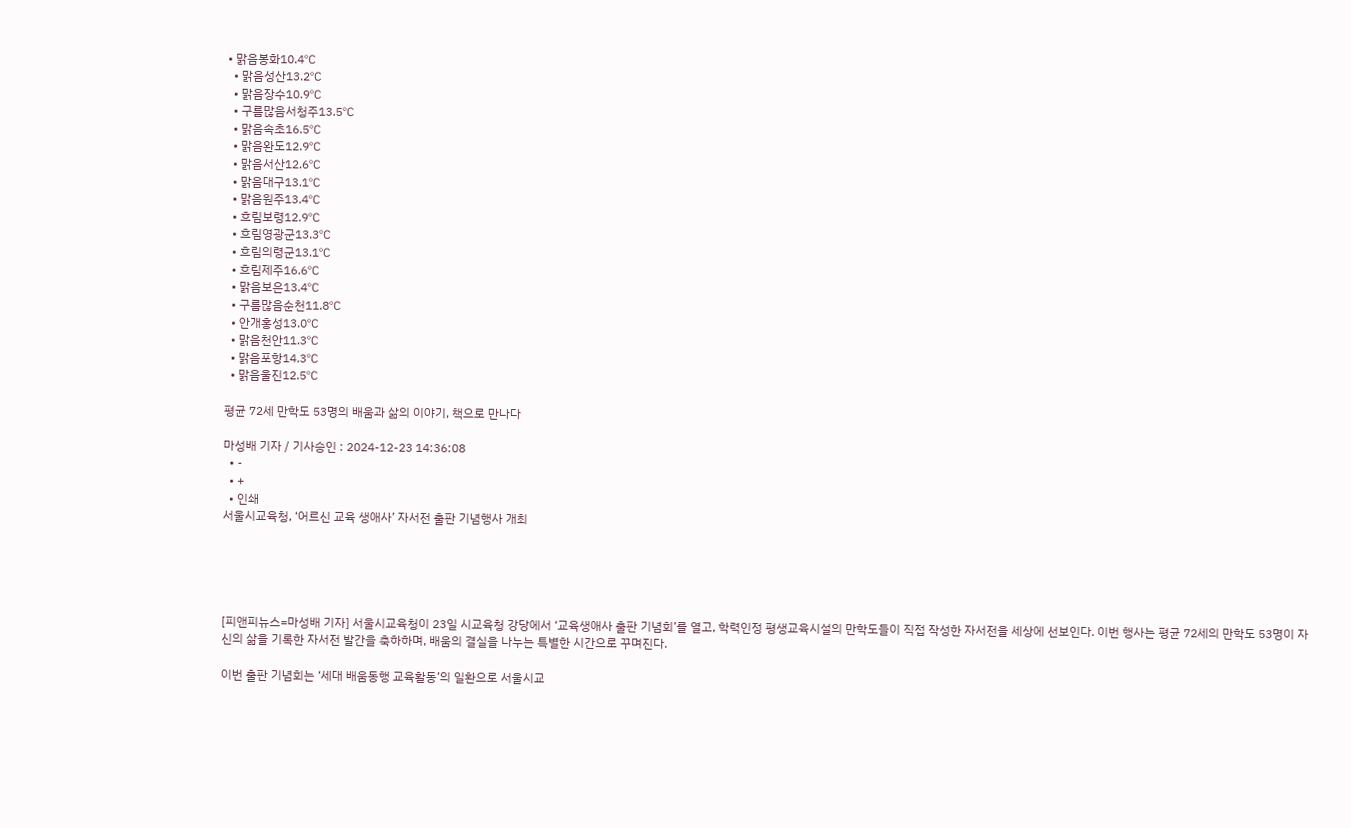• 맑음봉화10.4℃
  • 맑음성산13.2℃
  • 맑음장수10.9℃
  • 구름많음서청주13.5℃
  • 맑음속초16.5℃
  • 맑음완도12.9℃
  • 맑음서산12.6℃
  • 맑음대구13.1℃
  • 맑음원주13.4℃
  • 흐림보령12.9℃
  • 흐림영광군13.3℃
  • 흐림의령군13.1℃
  • 흐림제주16.6℃
  • 맑음보은13.4℃
  • 구름많음순천11.8℃
  • 안개홍성13.0℃
  • 맑음천안11.3℃
  • 맑음포항14.3℃
  • 맑음울진12.5℃

평균 72세 만학도 53명의 배움과 삶의 이야기, 책으로 만나다

마성배 기자 / 기사승인 : 2024-12-23 14:36:08
  • -
  • +
  • 인쇄
서울시교육청, ‘어르신 교육 생애사’ 자서전 출판 기념행사 개최





[피앤피뉴스=마성배 기자] 서울시교육청이 23일 시교육청 강당에서 ‘교육생애사 출판 기념회’를 열고, 학력인정 평생교육시설의 만학도들이 직접 작성한 자서전을 세상에 선보인다. 이번 행사는 평균 72세의 만학도 53명이 자신의 삶을 기록한 자서전 발간을 축하하며, 배움의 결실을 나누는 특별한 시간으로 꾸며진다.

이번 출판 기념회는 ‘세대 배움동행 교육활동’의 일환으로 서울시교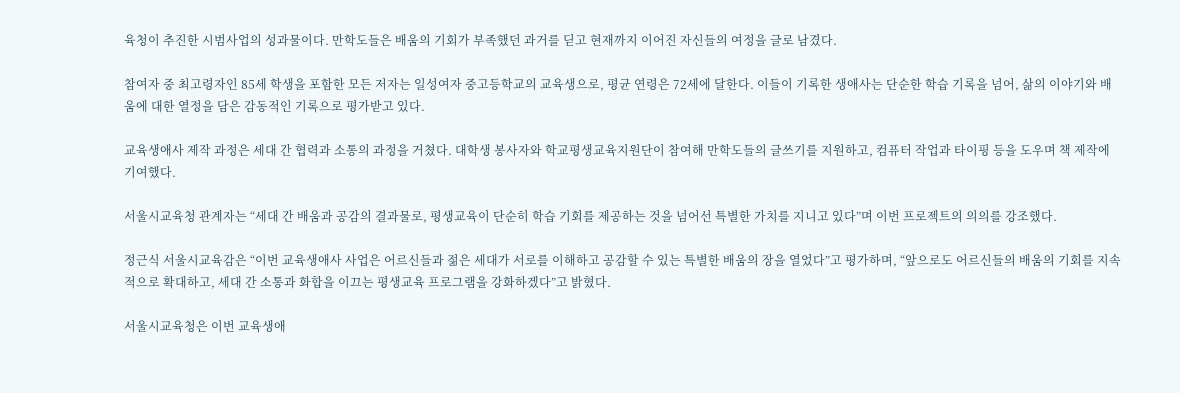육청이 추진한 시범사업의 성과물이다. 만학도들은 배움의 기회가 부족했던 과거를 딛고 현재까지 이어진 자신들의 여정을 글로 남겼다.

참여자 중 최고령자인 85세 학생을 포함한 모든 저자는 일성여자 중고등학교의 교육생으로, 평균 연령은 72세에 달한다. 이들이 기록한 생애사는 단순한 학습 기록을 넘어, 삶의 이야기와 배움에 대한 열정을 담은 감동적인 기록으로 평가받고 있다.

교육생애사 제작 과정은 세대 간 협력과 소통의 과정을 거쳤다. 대학생 봉사자와 학교평생교육지원단이 참여해 만학도들의 글쓰기를 지원하고, 컴퓨터 작업과 타이핑 등을 도우며 책 제작에 기여했다.

서울시교육청 관계자는 “세대 간 배움과 공감의 결과물로, 평생교육이 단순히 학습 기회를 제공하는 것을 넘어선 특별한 가치를 지니고 있다”며 이번 프로젝트의 의의를 강조했다.

정근식 서울시교육감은 “이번 교육생애사 사업은 어르신들과 젊은 세대가 서로를 이해하고 공감할 수 있는 특별한 배움의 장을 열었다”고 평가하며, “앞으로도 어르신들의 배움의 기회를 지속적으로 확대하고, 세대 간 소통과 화합을 이끄는 평생교육 프로그램을 강화하겠다”고 밝혔다.

서울시교육청은 이번 교육생애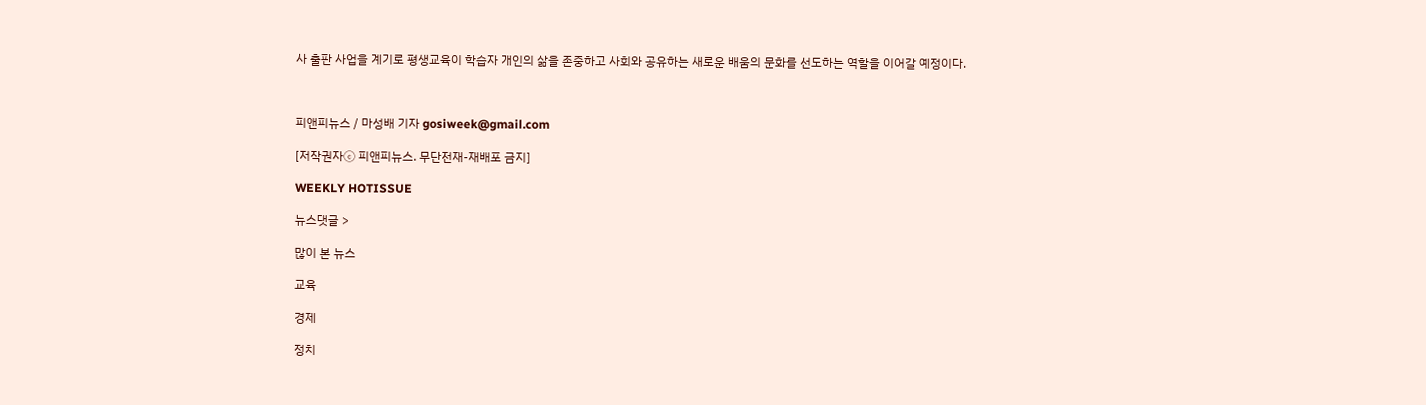사 출판 사업을 계기로 평생교육이 학습자 개인의 삶을 존중하고 사회와 공유하는 새로운 배움의 문화를 선도하는 역할을 이어갈 예정이다.



피앤피뉴스 / 마성배 기자 gosiweek@gmail.com

[저작권자ⓒ 피앤피뉴스. 무단전재-재배포 금지]

WEEKLY HOTISSUE

뉴스댓글 >

많이 본 뉴스

교육

경제

정치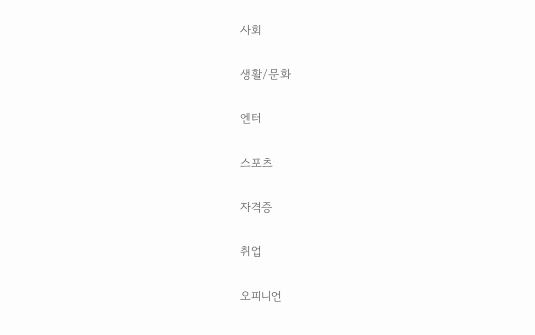사회

생활/문화

엔터

스포츠

자격증

취업

오피니언